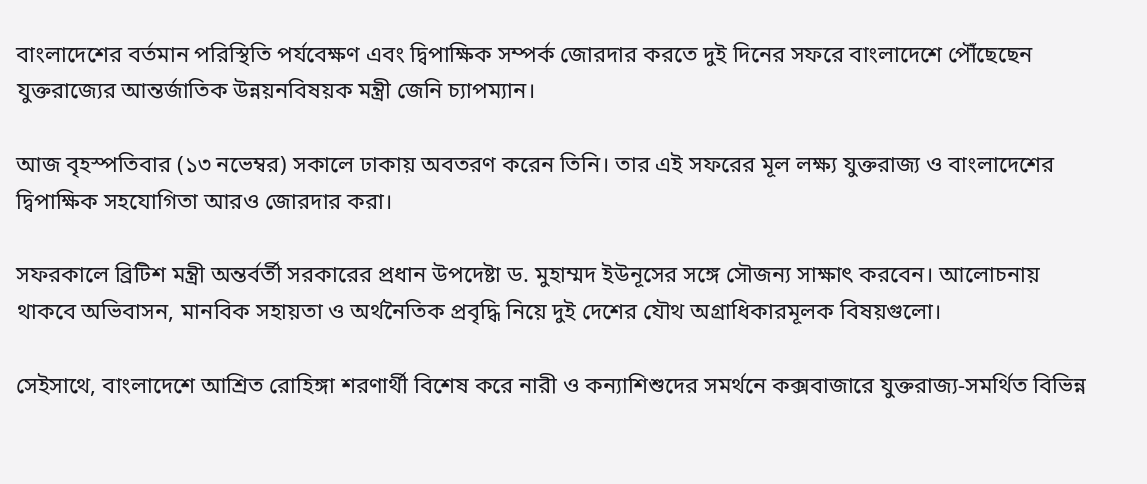বাংলাদেশের বর্তমান পরিস্থিতি পর্যবেক্ষণ এবং দ্বিপাক্ষিক সম্পর্ক জোরদার করতে দুই দিনের সফরে বাংলাদেশে পৌঁছেছেন যুক্তরাজ্যের আন্তর্জাতিক উন্নয়নবিষয়ক মন্ত্রী জেনি চ্যাপম্যান।

আজ বৃহস্পতিবার (১৩ নভেম্বর) সকালে ঢাকায় অবতরণ করেন তিনি। তার এই সফরের মূল লক্ষ্য যুক্তরাজ্য ও বাংলাদেশের দ্বিপাক্ষিক সহযোগিতা আরও জোরদার করা।

সফরকালে ব্রিটিশ মন্ত্রী অন্তর্বর্তী সরকারের প্রধান উপদেষ্টা ড. মুহাম্মদ ইউনূসের সঙ্গে সৌজন্য সাক্ষাৎ করবেন। আলোচনায় থাকবে অভিবাসন, মানবিক সহায়তা ও অর্থনৈতিক প্রবৃদ্ধি নিয়ে দুই দেশের যৌথ অগ্রাধিকারমূলক বিষয়গুলো।

সেইসাথে, বাংলাদেশে আশ্রিত রোহিঙ্গা শরণার্থী বিশেষ করে নারী ও কন্যাশিশুদের সমর্থনে কক্সবাজারে যুক্তরাজ্য-সমর্থিত বিভিন্ন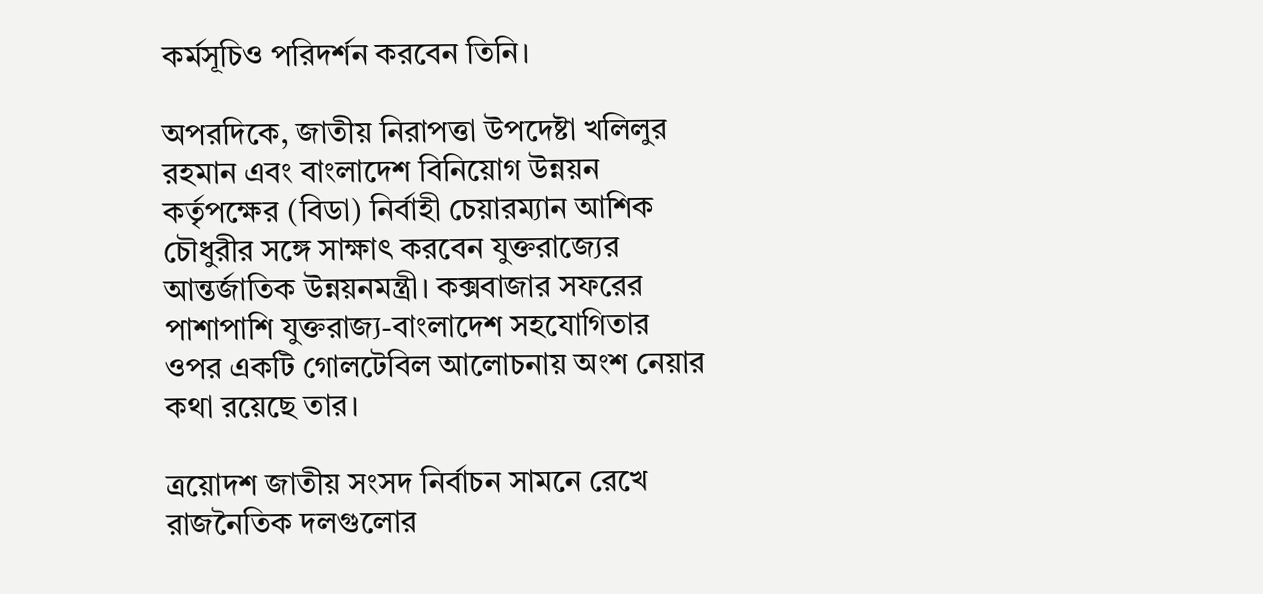কর্মসূচিও পরিদর্শন করবেন তিনি।

অপরদিকে, জাতীয় নিরাপত্তা উপদেষ্টা খলিলুর রহমান এবং বাংলাদেশ বিনিয়োগ উন্নয়ন কর্তৃপক্ষের (বিডা) নির্বাহী চেয়ারম্যান আশিক চৌধুরীর সঙ্গে সাক্ষাৎ করবেন যুক্তরাজ্যের আন্তর্জাতিক উন্নয়নমন্ত্রী। কক্সবাজার সফরের পাশাপাশি যুক্তরাজ্য-বাংলাদেশ সহযোগিতার ওপর একটি গোলটেবিল আলোচনায় অংশ নেয়ার কথা রয়েছে তার।

ত্রয়োদশ জাতীয় সংসদ নির্বাচন সামনে রেখে রাজনৈতিক দলগুলোর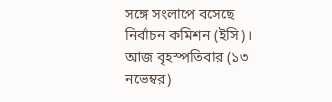সঙ্গে সংলাপে বসেছে নির্বাচন কমিশন (ইসি)। আজ বৃহস্পতিবার (১৩ নভেম্বর)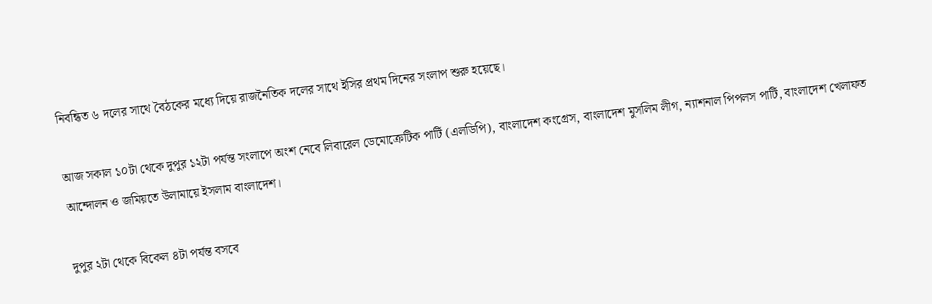নিবন্ধিত ৬ দলের সাথে বৈঠকের মধ্যে দিয়ে রাজনৈতিক দলের সাথে ইসির প্রথম দিনের সংলাপ শুরু হয়েছে।

আজ সকাল ১০টা থেকে দুপুর ১২টা পর্যন্ত সংলাপে অংশ নেবে লিবারেল ডেমোক্রেটিক পার্টি (এলডিপি), বাংলাদেশ কংগ্রেস, বাংলাদেশ মুসলিম লীগ, ন্যাশনাল পিপলস পার্টি, বাংলাদেশ খেলাফত আন্দোলন ও জমিয়তে উলামায়ে ইসলাম বাংলাদেশ।

দুপুর ২টা থেকে বিকেল ৪টা পর্যন্ত বসবে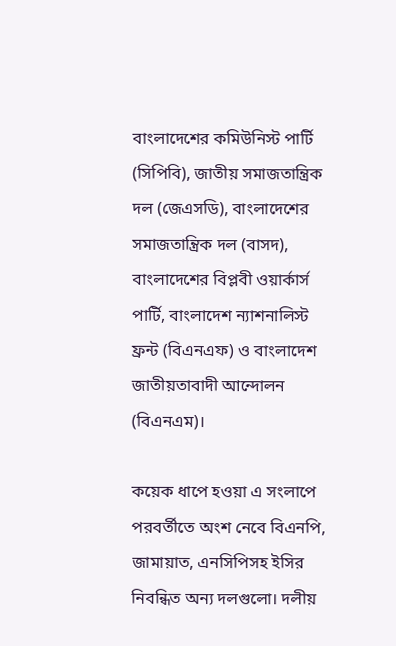বাংলাদেশের কমিউনিস্ট পার্টি (সিপিবি), জাতীয় সমাজতান্ত্রিক দল (জেএসডি), বাংলাদেশের সমাজতান্ত্রিক দল (বাসদ), বাংলাদেশের বিপ্লবী ওয়ার্কার্স পার্টি, বাংলাদেশ ন্যাশনালিস্ট ফ্রন্ট (বিএনএফ) ও বাংলাদেশ জাতীয়তাবাদী আন্দোলন (বিএনএম)।

কয়েক ধাপে হওয়া এ সংলাপে পরবর্তীতে অংশ নেবে বিএনপি, জামায়াত, এনসিপিসহ ইসির নিবন্ধিত অন্য দলগুলো। দলীয়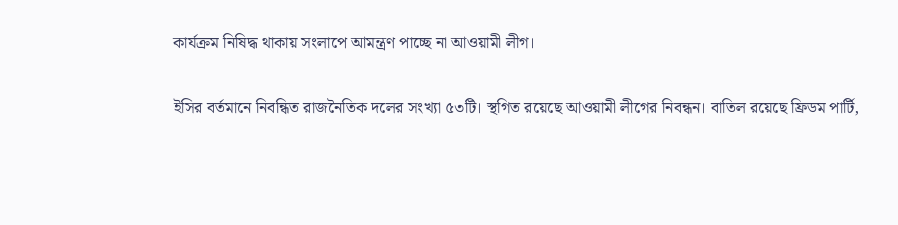কার্যক্রম নিষিদ্ধ থাকায় সংলাপে আমন্ত্রণ পাচ্ছে না আওয়ামী লীগ।

ইসির বর্তমানে নিবন্ধিত রাজনৈতিক দলের সংখ্যা ৫৩টি। স্থগিত রয়েছে আওয়ামী লীগের নিবন্ধন। বাতিল রয়েছে ফ্রিডম পার্টি,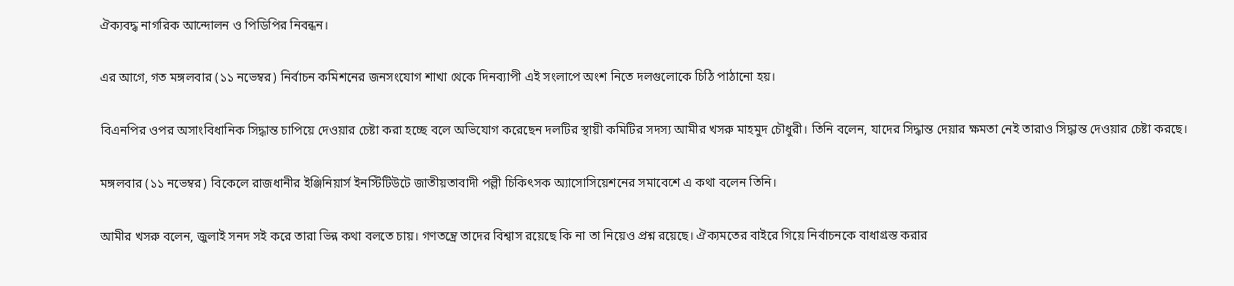ঐক্যবদ্ধ নাগরিক আন্দোলন ও পিডিপির নিবন্ধন।

এর আগে, গত মঙ্গলবার (১১ নভেম্বর) নির্বাচন কমিশনের জনসংযোগ শাখা থেকে দিনব্যাপী এই সংলাপে অংশ নিতে দলগুলোকে চিঠি পাঠানো হয়।

বিএনপির ওপর অসাংবিধানিক সিদ্ধান্ত চাপিয়ে দেওয়ার চেষ্টা করা হচ্ছে বলে অভিযোগ করেছেন দলটির স্থায়ী কমিটির সদস্য আমীর খসরু মাহমুদ চৌধুরী। তিনি বলেন, যাদের সিদ্ধান্ত দেয়ার ক্ষমতা নেই তারাও সিদ্ধান্ত দেওয়ার চেষ্টা করছে।

মঙ্গলবার (১১ নভেম্বর) বিকেলে রাজধানীর ইঞ্জিনিয়ার্স ইনস্টিটিউটে জাতীয়তাবাদী পল্লী চিকিৎসক অ্যাসোসিয়েশনের সমাবেশে এ কথা বলেন তিনি।

আমীর খসরু বলেন, জুলাই সনদ সই করে তারা ভিন্ন কথা বলতে চায়। গণতন্ত্রে তাদের বিশ্বাস রয়েছে কি না তা নিয়েও প্রশ্ন রয়েছে। ঐক্যমতের বাইরে গিয়ে নির্বাচনকে বাধাগ্রস্ত করার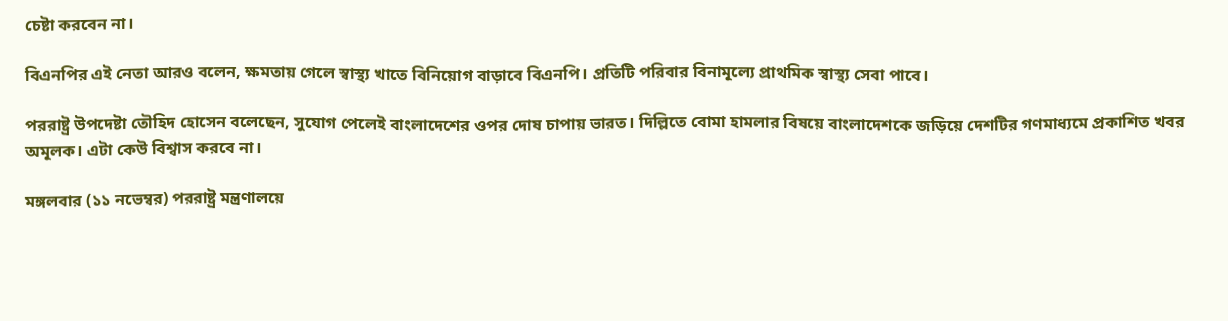চেষ্টা করবেন না।

বিএনপির এই নেতা আরও বলেন, ক্ষমতায় গেলে স্বাস্থ্য খাতে বিনিয়োগ বাড়াবে বিএনপি। প্রতিটি পরিবার বিনামূল্যে প্রাথমিক স্বাস্থ্য সেবা পাবে।

পররাষ্ট্র উপদেষ্টা তৌহিদ হোসেন বলেছেন, সুযোগ পেলেই বাংলাদেশের ওপর দোষ চাপায় ভারত। দিল্লিতে বোমা হামলার বিষয়ে বাংলাদেশকে জড়িয়ে দেশটির গণমাধ্যমে প্রকাশিত খবর অমূলক। এটা কেউ বিশ্বাস করবে না।

মঙ্গলবার (১১ নভেম্বর) পররাষ্ট্র মন্ত্রণালয়ে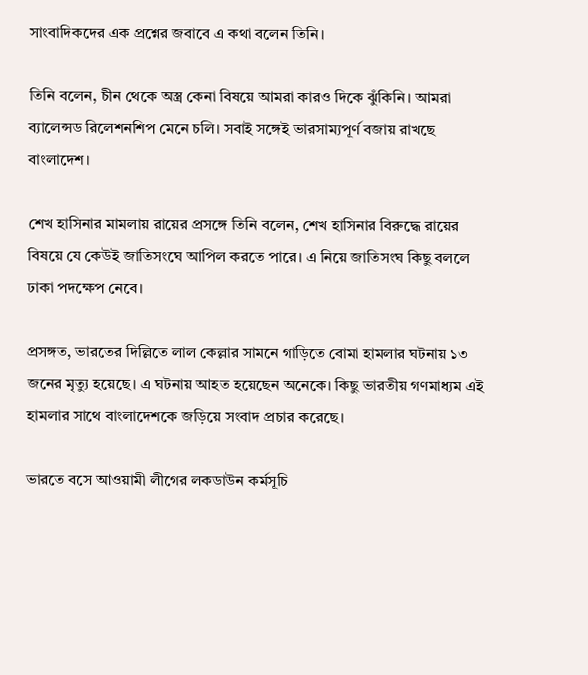সাংবাদিকদের এক প্রশ্নের জবাবে এ কথা বলেন তিনি।

তিনি বলেন, চীন থেকে অস্ত্র কেনা বিষয়ে আমরা কারও দিকে ঝুঁকিনি। আমরা ব্যালেন্সড রিলেশনশিপ মেনে চলি। সবাই সঙ্গেই ভারসাম্যপূর্ণ বজায় রাখছে বাংলাদেশ।

শেখ হাসিনার মামলায় রায়ের প্রসঙ্গে তিনি বলেন, শেখ হাসিনার বিরুদ্ধে রায়ের বিষয়ে যে কেউই জাতিসংঘে আপিল করতে পারে। এ নিয়ে জাতিসংঘ কিছু বললে ঢাকা পদক্ষেপ নেবে।

প্রসঙ্গত, ভারতের দিল্লিতে লাল কেল্লার সামনে গাড়িতে বোমা হামলার ঘটনায় ১৩ জনের মৃত্যু হয়েছে। এ ঘটনায় আহত হয়েছেন অনেকে। কিছু ভারতীয় গণমাধ্যম এই হামলার সাথে বাংলাদেশকে জড়িয়ে সংবাদ প্রচার করেছে।

ভারতে বসে আওয়ামী লীগের লকডাউন কর্মসূচি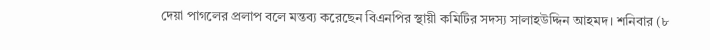দেয়া পাগলের প্রলাপ বলে মন্তব্য করেছেন বিএনপির স্থায়ী কমিটির সদস্য সালাহউদ্দিন আহমদ। শনিবার (৮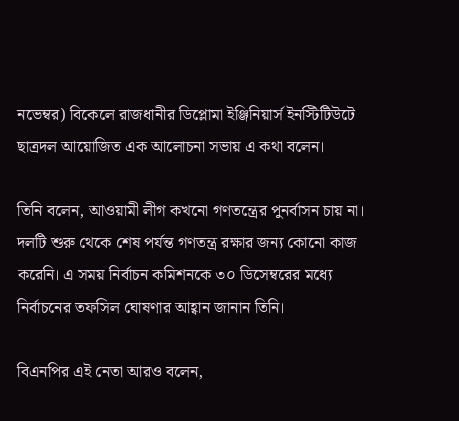নভেম্বর) বিকেলে রাজধানীর ডিপ্লোমা ইঞ্জিনিয়ার্স ইনস্টিটিউটে ছাত্রদল আয়োজিত এক আলোচনা সভায় এ কথা বলেন।

তিনি বলেন, আওয়ামী লীগ কখনো গণতন্ত্রের পুনর্বাসন চায় না। দলটি শুরু থেকে শেষ পর্যন্ত গণতন্ত্র রক্ষার জন্য কোনো কাজ করেনি। এ সময় নির্বাচন কমিশনকে ৩০ ডিসেম্বরের মধ্যে নির্বাচনের তফসিল ঘোষণার আহ্বান জানান তিনি।

বিএনপির এই নেতা আরও বলেন,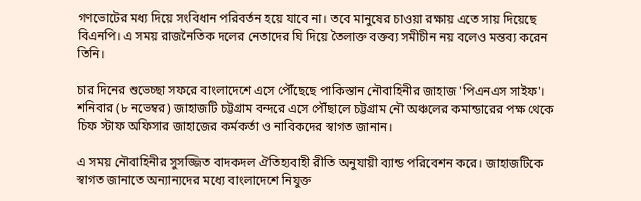গণভোটের মধ্য দিয়ে সংবিধান পরিবর্তন হয়ে যাবে না। তবে মানুষের চাওয়া রক্ষায় এতে সায় দিয়েছে বিএনপি। এ সময় রাজনৈতিক দলের নেতাদের ঘি দিয়ে তৈলাক্ত বক্তব্য সমীচীন নয় বলেও মন্তব্য করেন তিনি।

চার দিনের শুভেচ্ছা সফরে বাংলাদেশে এসে পৌঁছেছে পাকিস্তান নৌবাহিনীর জাহাজ 'পিএনএস সাইফ'। শনিবার (৮ নভেম্বর) জাহাজটি চট্টগ্রাম বন্দরে এসে পৌঁছালে চট্টগ্রাম নৌ অঞ্চলের কমান্ডারের পক্ষ থেকে চিফ স্টাফ অফিসার জাহাজের কর্মকর্তা ও নাবিকদের স্বাগত জানান।

এ সময় নৌবাহিনীর সুসজ্জিত বাদকদল ঐতিহ্যবাহী রীতি অনুযায়ী ব্যান্ড পরিবেশন করে। জাহাজটিকে স্বাগত জানাতে অন্যান্যদের মধ্যে বাংলাদেশে নিযুক্ত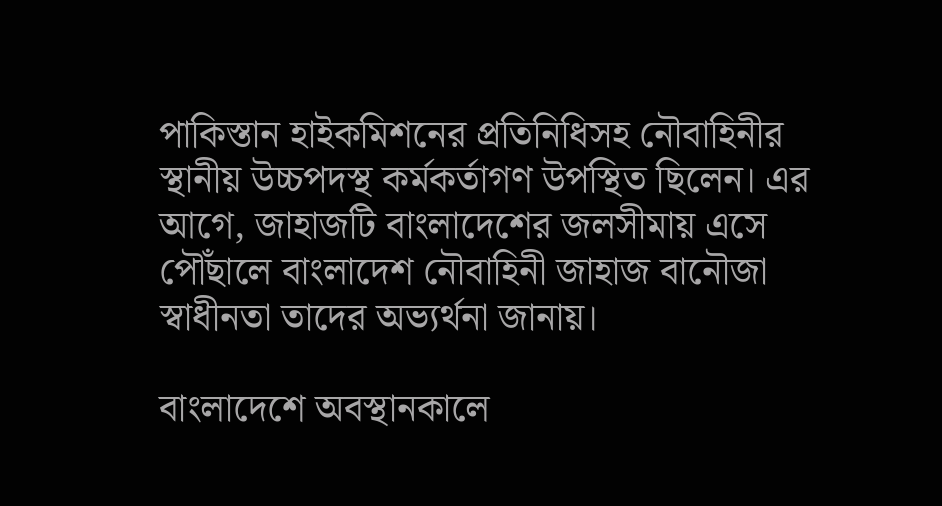পাকিস্তান হাইকমিশনের প্রতিনিধিসহ নৌবাহিনীর স্থানীয় উচ্চপদস্থ কর্মকর্তাগণ উপস্থিত ছিলেন। এর আগে, জাহাজটি বাংলাদেশের জলসীমায় এসে পৌঁছালে বাংলাদেশ নৌবাহিনী জাহাজ বানৌজা স্বাধীনতা তাদের অভ্যর্থনা জানায়।

বাংলাদেশে অবস্থানকালে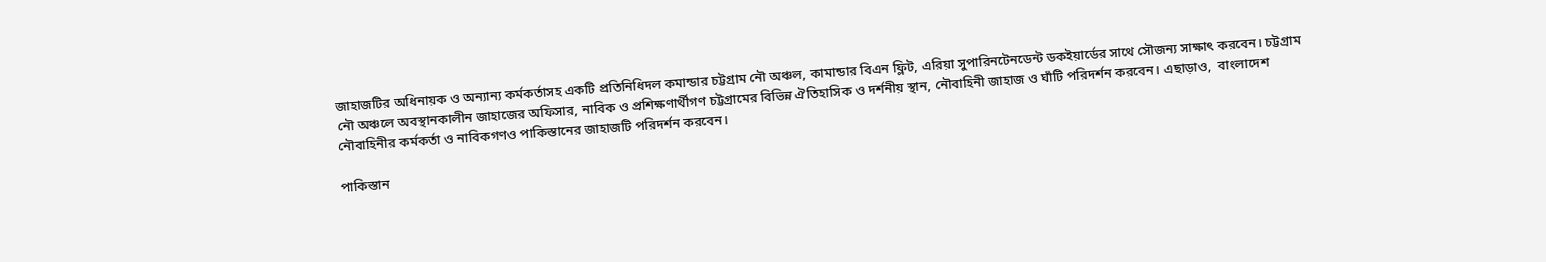জাহাজটির অধিনায়ক ও অন্যান্য কর্মকর্তাসহ একটি প্রতিনিধিদল কমান্ডার চট্টগ্রাম নৌ অঞ্চল, কামান্ডার বিএন ফ্লিট, এরিয়া সুপারিনটেনডেন্ট ডকইয়ার্ডের সাথে সৌজন্য সাক্ষাৎ করবেন। চট্টগ্রাম নৌ অঞ্চলে অবস্থানকালীন জাহাজের অফিসার, নাবিক ও প্রশিক্ষণার্থীগণ চট্টগ্রামের বিভিন্ন ঐতিহাসিক ও দর্শনীয় স্থান, নৌবাহিনী জাহাজ ও ঘাঁটি পরিদর্শন করবেন। এছাড়াও,  বাংলাদেশ নৌবাহিনীর কর্মকর্তা ও নাবিকগণও পাকিস্তানের জাহাজটি পরিদর্শন করবেন।

পাকিস্তান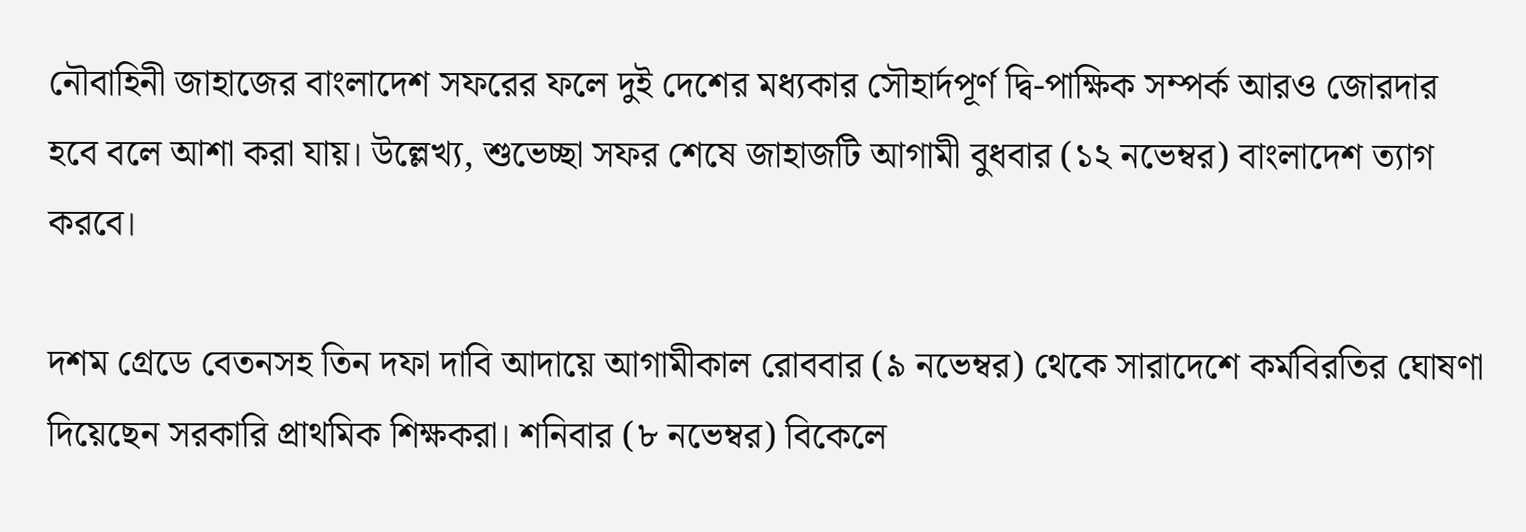নৌবাহিনী জাহাজের বাংলাদেশ সফরের ফলে দুই দেশের মধ্যকার সৌহার্দপূর্ণ দ্বি-পাক্ষিক সম্পর্ক আরও জোরদার হবে বলে আশা করা যায়। উল্লেখ্য, শুভেচ্ছা সফর শেষে জাহাজটি আগামী বুধবার (১২ নভেম্বর) বাংলাদেশ ত্যাগ করবে।

দশম গ্রেডে বেতনসহ তিন দফা দাবি আদায়ে আগামীকাল রোববার (৯ নভেম্বর) থেকে সারাদেশে কর্মবিরতির ঘোষণা দিয়েছেন সরকারি প্রাথমিক শিক্ষকরা। শনিবার (৮ নভেম্বর) বিকেলে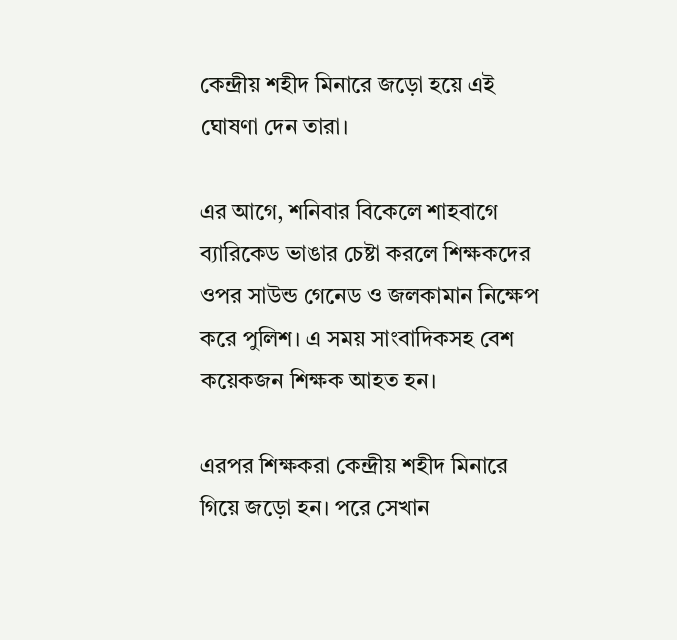কেন্দ্রীয় শহীদ মিনারে জড়ো হয়ে এই ঘোষণা দেন তারা।

এর আগে, শনিবার বিকেলে শাহবাগে ব্যারিকেড ভাঙার চেষ্টা করলে শিক্ষকদের ওপর সাউন্ড গেনেড ও জলকামান নিক্ষেপ করে পুলিশ। এ সময় সাংবাদিকসহ বেশ কয়েকজন শিক্ষক আহত হন।

এরপর শিক্ষকরা কেন্দ্রীয় শহীদ মিনারে গিয়ে জড়ো হন। পরে সেখান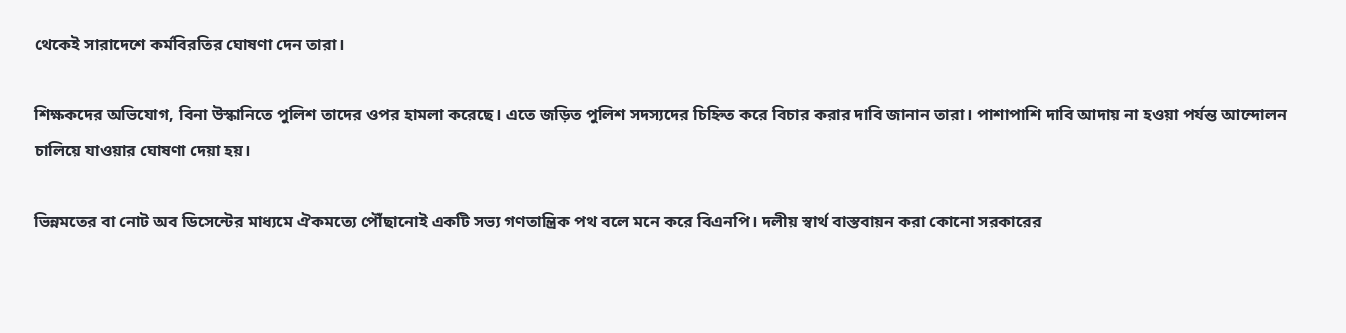থেকেই সারাদেশে কর্মবিরতির ঘোষণা দেন তারা।

শিক্ষকদের অভিযোগ, বিনা উস্কানিতে পুলিশ তাদের ওপর হামলা করেছে। এতে জড়িত পুলিশ সদস্যদের চিহ্নিত করে বিচার করার দাবি জানান তারা। পাশাপাশি দাবি আদায় না হওয়া পর্যন্ত আন্দোলন চালিয়ে যাওয়ার ঘোষণা দেয়া হয়।

ভিন্নমতের বা নোট অব ডিসেন্টের মাধ্যমে ঐকমত্যে পৌঁছানোই একটি সভ্য গণতান্ত্রিক পথ বলে মনে করে বিএনপি। দলীয় স্বার্থ বাস্তবায়ন করা কোনো সরকারের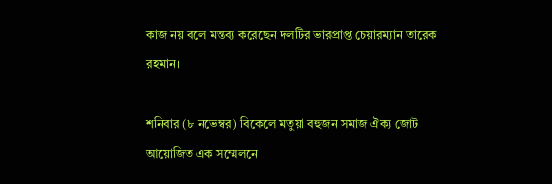কাজ নয় বলে মন্তব্য করেছেন দলটির ভারপ্রাপ্ত চেয়ারম্যান তারেক রহমান।

শনিবার (৮ নভেম্বর) বিকেলে মতুয়া বহুজন সমাজ ঐক্য জোট আয়োজিত এক সম্মেলনে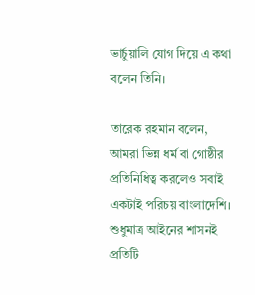ভার্চুয়ালি যোগ দিয়ে এ কথা বলেন তিনি।

তারেক রহমান বলেন, আমরা ভিন্ন ধর্ম বা গোষ্ঠীর প্রতিনিধিত্ব করলেও সবাই একটাই পরিচয় বাংলাদেশি। শুধুমাত্র আইনের শাসনই প্রতিটি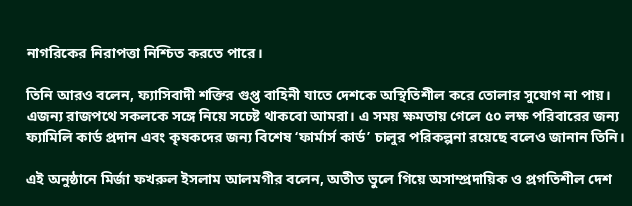নাগরিকের নিরাপত্তা নিশ্চিত করতে পারে।

তিনি আরও বলেন, ফ্যাসিবাদী শক্তির গুপ্ত বাহিনী যাতে দেশকে অস্থিতিশীল করে তোলার সুযোগ না পায়। এজন্য রাজপথে সকলকে সঙ্গে নিয়ে সচেষ্ট থাকবো আমরা। এ সময় ক্ষমতায় গেলে ৫০ লক্ষ পরিবারের জন্য ফ্যামিলি কার্ড প্রদান এবং কৃষকদের জন্য বিশেষ ‘ফার্মার্স কার্ড’ চালুর পরিকল্পনা রয়েছে বলেও জানান তিনি।

এই অনুষ্ঠানে মির্জা ফখরুল ইসলাম আলমগীর বলেন, অতীত ভুলে গিয়ে অসাম্প্রদায়িক ও প্রগতিশীল দেশ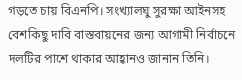গড়তে চায় বিএনপি। সংখ্যালঘু সুরক্ষা আইনসহ বেশকিছু দাবি বাস্তবায়নের জন্য আগামী নির্বাচনে দলটির পাশে থাকার আহ্বানও জানান তিনি।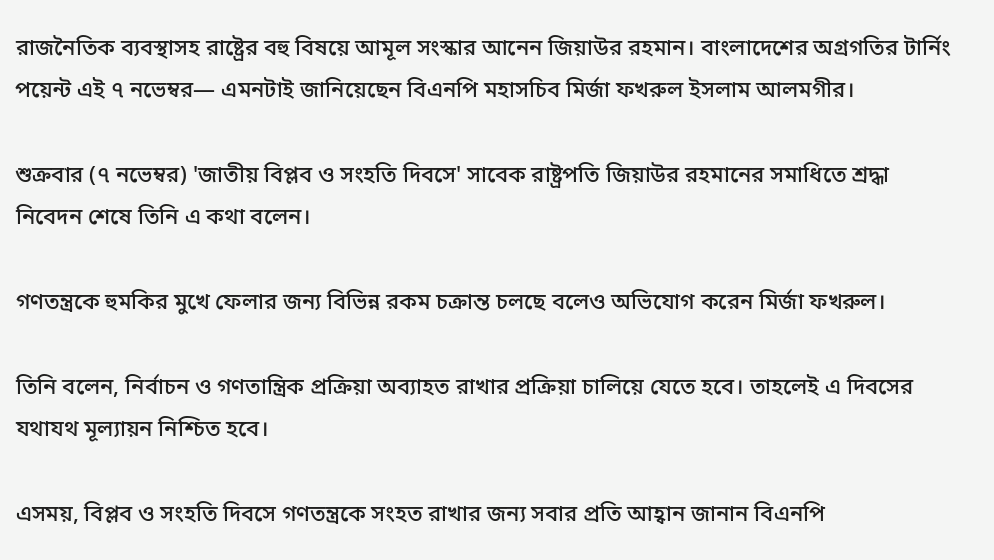রাজনৈতিক ব্যবস্থাসহ রাষ্ট্রের বহু বিষয়ে আমূল সংস্কার আনেন জিয়াউর রহমান। বাংলাদেশের অগ্রগতির টার্নিং পয়েন্ট এই ৭ নভেম্বর— এমনটাই জানিয়েছেন বিএনপি মহাসচিব মির্জা ফখরুল ইসলাম আলমগীর।

শুক্রবার (৭ নভেম্বর) 'জাতীয় বিপ্লব ও সংহতি দিবসে' সাবেক রাষ্ট্রপতি জিয়াউর রহমানের সমাধিতে শ্রদ্ধা নিবেদন শেষে তিনি এ কথা বলেন।

গণতন্ত্রকে হুমকির মুখে ফেলার জন্য বিভিন্ন রকম চক্রান্ত চলছে বলেও অভিযোগ করেন মির্জা ফখরুল।

তিনি বলেন, নির্বাচন ও গণতান্ত্রিক প্রক্রিয়া অব্যাহত রাখার প্রক্রিয়া চালিয়ে যেতে হবে। তাহলেই এ দিবসের যথাযথ মূল্যায়ন নিশ্চিত হবে।

এসময়, বিপ্লব ও সংহতি দিবসে গণতন্ত্রকে সংহত রাখার জন্য সবার প্রতি আহ্বান জানান বিএনপি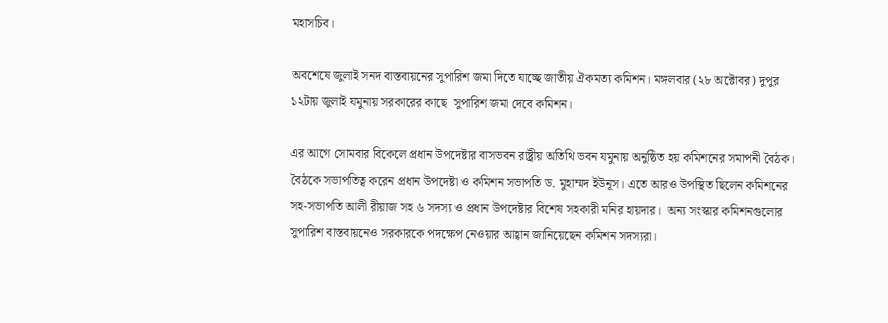মহাসচিব।

অবশেষে জুলাই সনদ বাস্তবায়নের সুপারিশ জমা দিতে যাচ্ছে জাতীয় ঐকমত্য কমিশন। মঙ্গলবার (২৮ অক্টোবর) দুপুর ১২টায় জুলাই যমুনায় সরকারের কাছে  সুপারিশ জমা দেবে কমিশন।

এর আগে সোমবার বিকেলে প্রধান উপদেষ্টার বাসভবন রাষ্ট্রীয় অতিথি ভবন যমুনায় অনুষ্ঠিত হয় কমিশনের সমাপনী বৈঠক। বৈঠকে সভাপতিত্ব করেন প্রধান উপদেষ্টা ও কমিশন সভাপতি ড. মুহাম্মদ ইউনূস। এতে আরও উপস্থিত ছিলেন কমিশনের সহ-সভাপতি আলী রীয়াজ সহ ৬ সদস্য ও প্রধান উপদেষ্টার বিশেষ সহকারী মনির হায়দার।  অন্য সংস্কার কমিশনগুলোর সুপারিশ বাস্তবায়নেও সরকারকে পদক্ষেপ নেওয়ার আহ্বান জানিয়েছেন কমিশন সদস্যরা।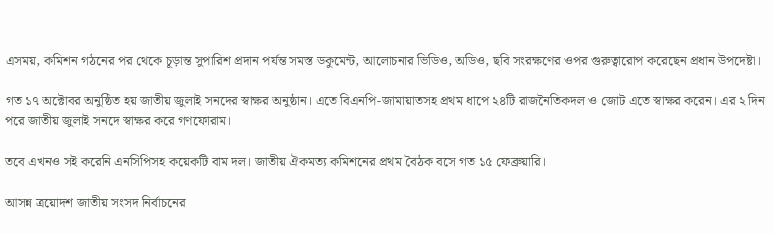এসময়, কমিশন গঠনের পর থেকে চূড়ান্ত সুপারিশ প্রদান পর্যন্ত সমস্ত ডকুমেন্ট, আলোচনার ভিডিও, অডিও, ছবি সংরক্ষণের ওপর গুরুত্বারোপ করেছেন প্রধান উপদেষ্টা।

গত ১৭ অক্টোবর অনুষ্ঠিত হয় জাতীয় জুলাই সনদের স্বাক্ষর অনুষ্ঠান। এতে বিএনপি-জামায়াতসহ প্রথম ধাপে ২৪টি রাজনৈতিকদল ও জোট এতে স্বাক্ষর করেন। এর ২ দিন পরে জাতীয় জুলাই সনদে স্বাক্ষর করে গণফোরাম।

তবে এখনও সই করেনি এনসিপিসহ কয়েকটি বাম দল। জাতীয় ঐকমত্য কমিশনের প্রথম বৈঠক বসে গত ১৫ ফেব্রুয়ারি।

আসন্ন ত্রয়োদশ জাতীয় সংসদ নির্বাচনের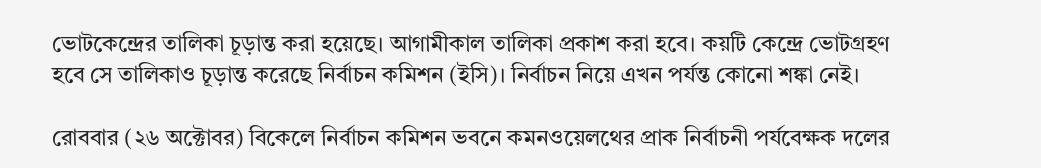ভোটকেন্দ্রের তালিকা চূড়ান্ত করা হয়েছে। আগামীকাল তালিকা প্রকাশ করা হবে। কয়টি কেন্দ্রে ভোটগ্রহণ হবে সে তালিকাও চূড়ান্ত করেছে নির্বাচন কমিশন (ইসি)। নির্বাচন নিয়ে এখন পর্যন্ত কোনো শঙ্কা নেই।

রোববার (২৬ অক্টোবর) বিকেলে নির্বাচন কমিশন ভবনে কমনওয়েলথের প্রাক নির্বাচনী পর্যবেক্ষক দলের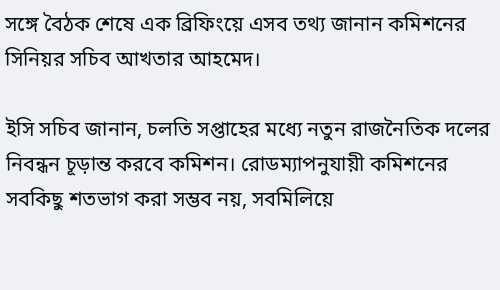সঙ্গে বৈঠক শেষে এক ব্রিফিংয়ে এসব তথ্য জানান কমিশনের সিনিয়র সচিব আখতার আহমেদ।

ইসি সচিব জানান, চলতি সপ্তাহের মধ্যে নতুন রাজনৈতিক দলের নিবন্ধন চূড়ান্ত করবে কমিশন। রোডম্যাপনুযায়ী কমিশনের সবকিছু শতভাগ করা সম্ভব নয়, সবমিলিয়ে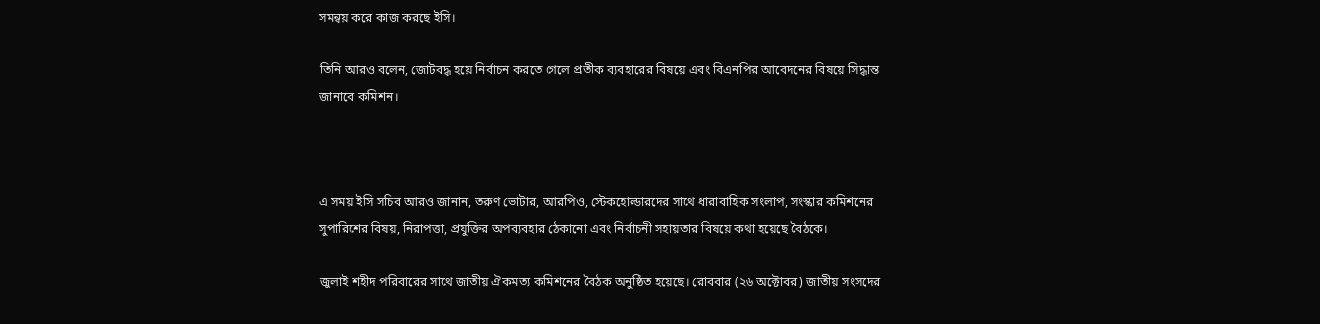সমন্বয় করে কাজ করছে ইসি।

তিনি আরও বলেন, জোটবদ্ধ হয়ে নির্বাচন করতে গেলে প্রতীক ব্যবহারের বিষয়ে এবং বিএনপির আবেদনের বিষয়ে সিদ্ধান্ত জানাবে কমিশন।



এ সময় ইসি সচিব আরও জানান, তরুণ ভোটার, আরপিও, স্টেকহোল্ডারদের সাথে ধারাবাহিক সংলাপ, সংস্কার কমিশনের সুপারিশের বিষয়, নিরাপত্তা, প্রযুক্তির অপব্যবহার ঠেকানো এবং নির্বাচনী সহায়তার বিষয়ে কথা হয়েছে বৈঠকে।

জুলাই শহীদ পরিবারের সাথে জাতীয় ঐকমত্য কমিশনের বৈঠক অনুষ্ঠিত হয়েছে। রোববার (২৬ অক্টোবর) জাতীয় সংসদের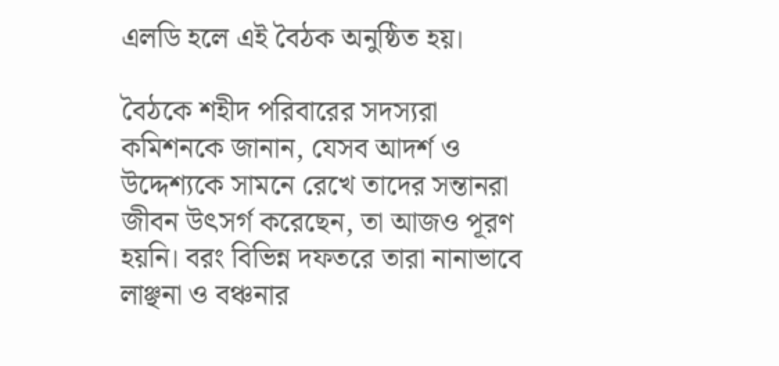এলডি হলে এই বৈঠক অনুষ্ঠিত হয়।

বৈঠকে শহীদ পরিবারের সদস্যরা কমিশনকে জানান, যেসব আদর্শ ও উদ্দেশ্যকে সামনে রেখে তাদের সন্তানরা জীবন উৎসর্গ করেছেন, তা আজও পূরণ হয়নি। বরং বিভিন্ন দফতরে তারা নানাভাবে লাঞ্ছনা ও বঞ্চনার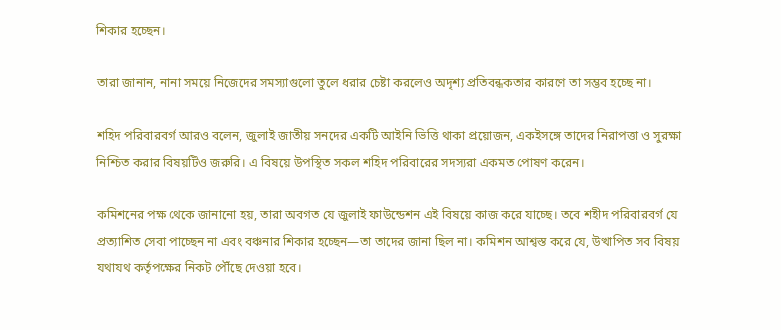শিকার হচ্ছেন।

তারা জানান, নানা সময়ে নিজেদের সমস্যাগুলো তুলে ধরার চেষ্টা করলেও অদৃশ্য প্রতিবন্ধকতার কারণে তা সম্ভব হচ্ছে না।

শহিদ পরিবারবর্গ আরও বলেন, জুলাই জাতীয় সনদের একটি আইনি ভিত্তি থাকা প্রয়োজন, একইসঙ্গে তাদের নিরাপত্তা ও সুরক্ষা নিশ্চিত করার বিষয়টিও জরুরি। এ বিষয়ে উপস্থিত সকল শহিদ পরিবারের সদস্যরা একমত পোষণ করেন।

কমিশনের পক্ষ থেকে জানানো হয়, তারা অবগত যে জুলাই ফাউন্ডেশন এই বিষয়ে কাজ করে যাচ্ছে। তবে শহীদ পরিবারবর্গ যে প্রত্যাশিত সেবা পাচ্ছেন না এবং বঞ্চনার শিকার হচ্ছেন—তা তাদের জানা ছিল না। কমিশন আশ্বস্ত করে যে, উত্থাপিত সব বিষয় যথাযথ কর্তৃপক্ষের নিকট পৌঁছে দেওয়া হবে।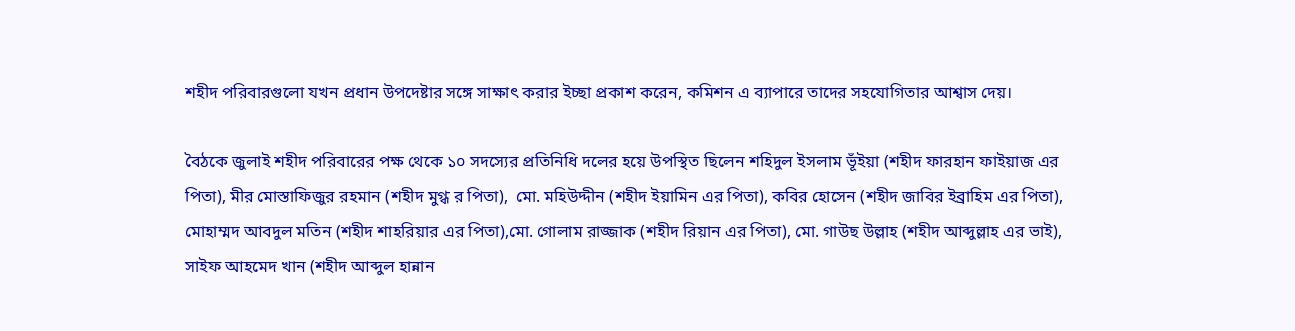শহীদ পরিবারগুলো যখন প্রধান উপদেষ্টার সঙ্গে সাক্ষাৎ করার ইচ্ছা প্রকাশ করেন, কমিশন এ ব্যাপারে তাদের সহযোগিতার আশ্বাস দেয়।

বৈঠকে জুলাই শহীদ পরিবারের পক্ষ থেকে ১০ সদস্যের প্রতিনিধি দলের হয়ে উপস্থিত ছিলেন শহিদুল ইসলাম ভূঁইয়া (শহীদ ফারহান ফাইয়াজ এর পিতা), মীর মোস্তাফিজুর রহমান (শহীদ মুগ্ধ র পিতা),  মো. মহিউদ্দীন (শহীদ ইয়ামিন এর পিতা), কবির হোসেন (শহীদ জাবির ইব্রাহিম এর পিতা), মোহাম্মদ আবদুল মতিন (শহীদ শাহরিয়ার এর পিতা),মো. গোলাম রাজ্জাক (শহীদ রিয়ান এর পিতা), মো. গাউছ উল্লাহ (শহীদ আব্দুল্লাহ এর ভাই), সাইফ আহমেদ খান (শহীদ আব্দুল হান্নান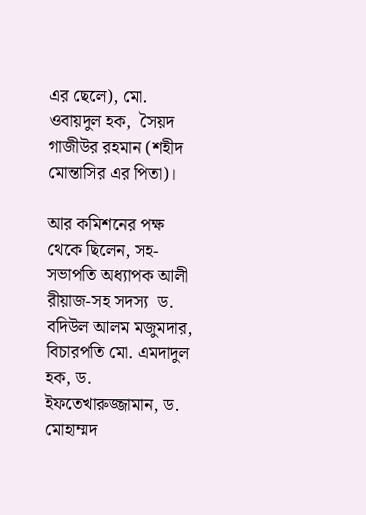এর ছেলে), মো. ওবায়দুল হক,  সৈয়দ গাজীউর রহমান (শহীদ মোন্তাসির এর পিতা)।

আর কমিশনের পক্ষ থেকে ছিলেন, সহ-সভাপতি অধ্যাপক আলী রীয়াজ-সহ সদস্য  ড. বদিউল আলম মজুমদার, বিচারপতি মো. এমদাদুল হক, ড. ইফতেখারুজ্জামান, ড. মোহাম্মদ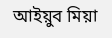আইয়ুব মিয়া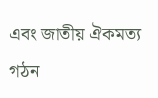এবং জাতীয় ঐকমত্য গঠন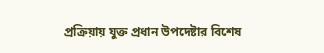প্রক্রিয়ায় যুক্ত প্রধান উপদেষ্টার বিশেষ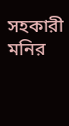সহকারী মনির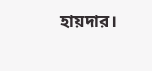হায়দার।